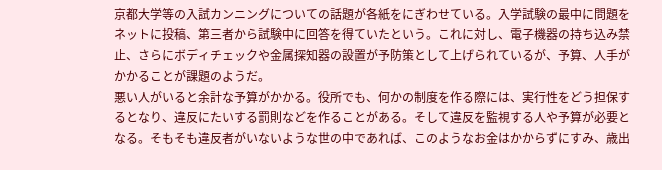京都大学等の入試カンニングについての話題が各紙をにぎわせている。入学試験の最中に問題をネットに投稿、第三者から試験中に回答を得ていたという。これに対し、電子機器の持ち込み禁止、さらにボディチェックや金属探知器の設置が予防策として上げられているが、予算、人手がかかることが課題のようだ。
悪い人がいると余計な予算がかかる。役所でも、何かの制度を作る際には、実行性をどう担保するとなり、違反にたいする罰則などを作ることがある。そして違反を監視する人や予算が必要となる。そもそも違反者がいないような世の中であれば、このようなお金はかからずにすみ、歳出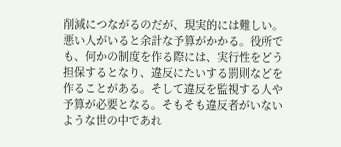削減につながるのだが、現実的には難しい。
悪い人がいると余計な予算がかかる。役所でも、何かの制度を作る際には、実行性をどう担保するとなり、違反にたいする罰則などを作ることがある。そして違反を監視する人や予算が必要となる。そもそも違反者がいないような世の中であれ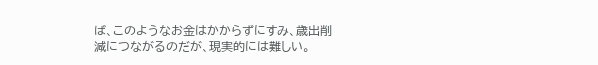ば、このようなお金はかからずにすみ、歳出削減につながるのだが、現実的には難しい。